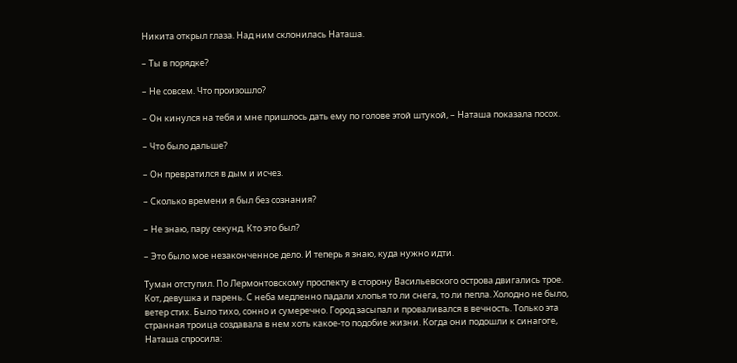Никита открыл глаза. Над ним склонилась Наташа.

– Ты в порядке?

– Не совсем. Что произошло?

– Он кинулся на тебя и мне пришлось дать ему по голове этой штукой, – Наташа показала посох.

– Что было дальше?

– Он превратился в дым и исчез.

– Сколько времени я был без сознания?

– Не знаю, пару секунд. Кто это был?

– Это было мое незаконченное дело. И теперь я знаю, куда нужно идти.

Туман отступил. По Лермонтовскому проспекту в сторону Васильевского острова двигались трое. Кот, девушка и парень. С неба медленно падали хлопья то ли снега, то ли пепла. Холодно не было, ветер стих. Было тихо, сонно и сумеречно. Город засыпал и проваливался в вечность. Только эта странная троица создавала в нем хоть какое-то подобие жизни. Когда они подошли к синагоге, Наташа спросила: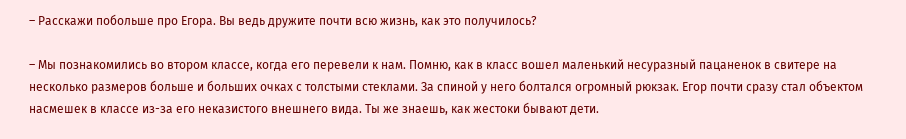– Расскажи побольше про Егора. Вы ведь дружите почти всю жизнь, как это получилось?

– Мы познакомились во втором классе, когда его перевели к нам. Помню, как в класс вошел маленький несуразный пацаненок в свитере на несколько размеров больше и больших очках с толстыми стеклами. За спиной у него болтался огромный рюкзак. Егор почти сразу стал объектом насмешек в классе из-за его неказистого внешнего вида. Ты же знаешь, как жестоки бывают дети.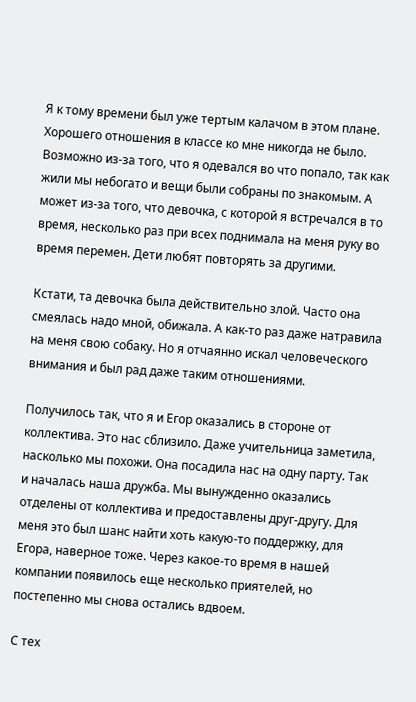Я к тому времени был уже тертым калачом в этом плане. Хорошего отношения в классе ко мне никогда не было. Возможно из-за того, что я одевался во что попало, так как жили мы небогато и вещи были собраны по знакомым. А может из-за того, что девочка, с которой я встречался в то время, несколько раз при всех поднимала на меня руку во время перемен. Дети любят повторять за другими.

Кстати, та девочка была действительно злой. Часто она смеялась надо мной, обижала. А как-то раз даже натравила на меня свою собаку. Но я отчаянно искал человеческого внимания и был рад даже таким отношениями.

Получилось так, что я и Егор оказались в стороне от коллектива. Это нас сблизило. Даже учительница заметила, насколько мы похожи. Она посадила нас на одну парту. Так и началась наша дружба. Мы вынужденно оказались отделены от коллектива и предоставлены друг-другу. Для меня это был шанс найти хоть какую-то поддержку, для Егора, наверное тоже. Через какое-то время в нашей компании появилось еще несколько приятелей, но постепенно мы снова остались вдвоем.

С тех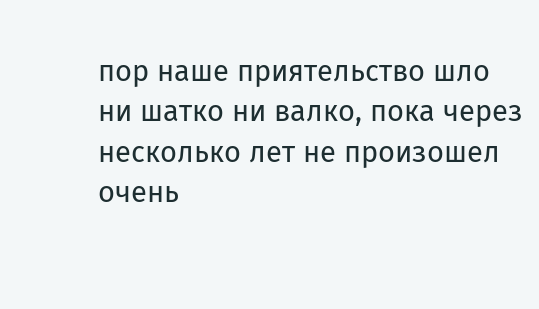пор наше приятельство шло ни шатко ни валко, пока через несколько лет не произошел очень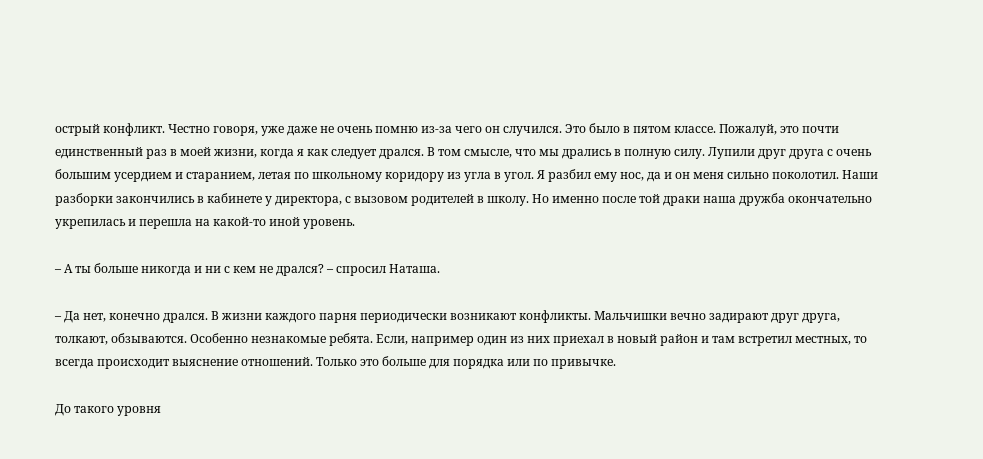острый конфликт. Честно говоря, уже даже не очень помню из-за чего он случился. Это было в пятом классе. Пожалуй, это почти единственный раз в моей жизни, когда я как следует дрался. В том смысле, что мы дрались в полную силу. Лупили друг друга с очень большим усердием и старанием, летая по школьному коридору из угла в угол. Я разбил ему нос, да и он меня сильно поколотил. Наши разборки закончились в кабинете у директора, с вызовом родителей в школу. Но именно после той драки наша дружба окончательно укрепилась и перешла на какой-то иной уровень.

– А ты больше никогда и ни с кем не дрался? – спросил Наташа.

– Да нет, конечно дрался. В жизни каждого парня периодически возникают конфликты. Мальчишки вечно задирают друг друга, толкают, обзываются. Особенно незнакомые ребята. Если, например один из них приехал в новый район и там встретил местных, то всегда происходит выяснение отношений. Только это больше для порядка или по привычке.

До такого уровня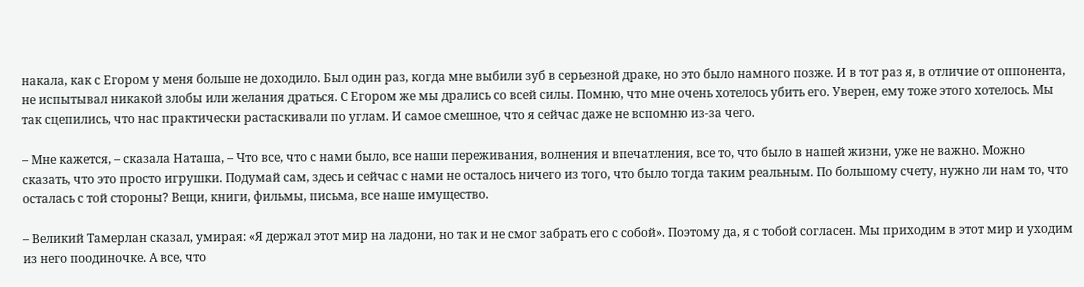накала, как с Егором у меня больше не доходило. Был один раз, когда мне выбили зуб в серьезной драке, но это было намного позже. И в тот раз я, в отличие от оппонента, не испытывал никакой злобы или желания драться. С Егором же мы дрались со всей силы. Помню, что мне очень хотелось убить его. Уверен, ему тоже этого хотелось. Мы так сцепились, что нас практически растаскивали по углам. И самое смешное, что я сейчас даже не вспомню из-за чего.

– Мне кажется, – сказала Наташа, – Что все, что с нами было, все наши переживания, волнения и впечатления, все то, что было в нашей жизни, уже не важно. Можно сказать, что это просто игрушки. Подумай сам, здесь и сейчас с нами не осталось ничего из того, что было тогда таким реальным. По большому счету, нужно ли нам то, что осталась с той стороны? Вещи, книги, фильмы, письма, все наше имущество.

– Великий Тамерлан сказал, умирая: «Я держал этот мир на ладони, но так и не смог забрать его с собой». Поэтому да, я с тобой согласен. Мы приходим в этот мир и уходим из него поодиночке. А все, что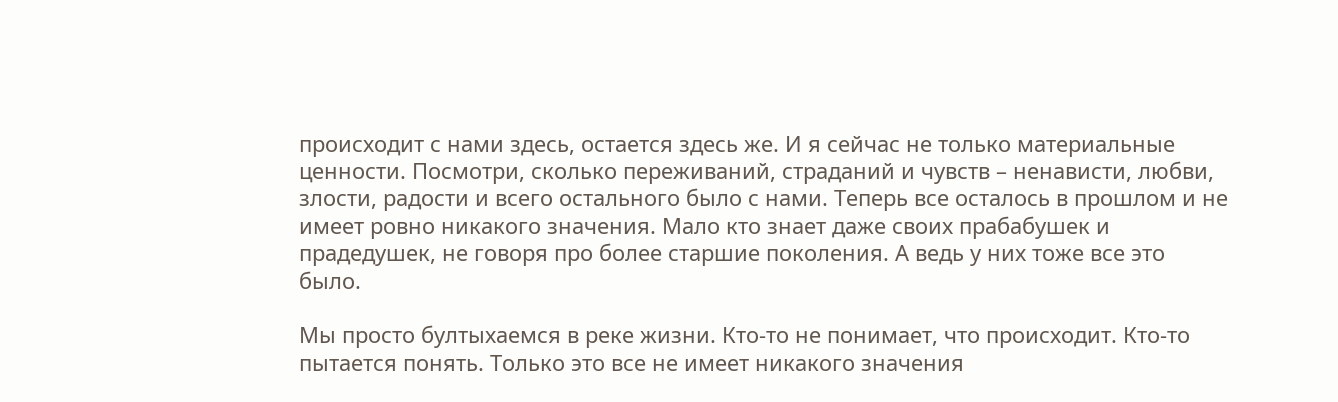происходит с нами здесь, остается здесь же. И я сейчас не только материальные ценности. Посмотри, сколько переживаний, страданий и чувств – ненависти, любви, злости, радости и всего остального было с нами. Теперь все осталось в прошлом и не имеет ровно никакого значения. Мало кто знает даже своих прабабушек и прадедушек, не говоря про более старшие поколения. А ведь у них тоже все это было.

Мы просто бултыхаемся в реке жизни. Кто-то не понимает, что происходит. Кто-то пытается понять. Только это все не имеет никакого значения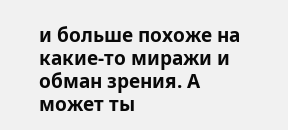и больше похоже на какие-то миражи и обман зрения. А может ты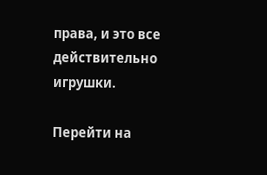права, и это все действительно игрушки.

Перейти на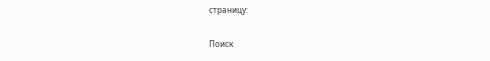страницу:

Поиск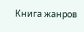Книга жанров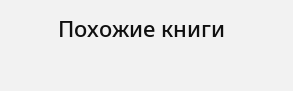Похожие книги